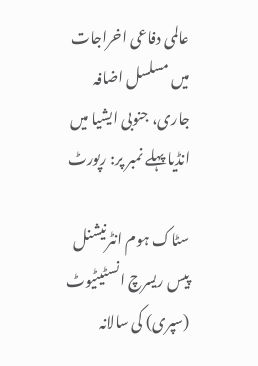عالمی دفاعی اخراجات میں مسلسل اضافہ جاری، جنوبی ایشیا میں انڈیا پہلے نمبر پر: رپورٹ

سٹاک ہوم انٹرنیشنل پیس ریسرچ انسٹیٹیوٹ (سپری) کی سالانہ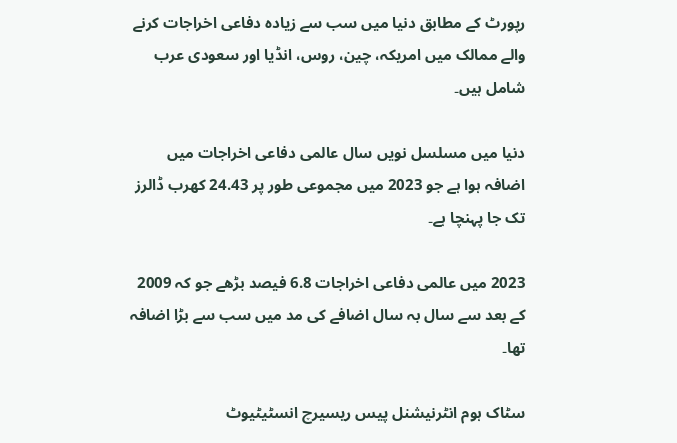رپورٹ کے مطابق دنیا میں سب سے زیادہ دفاعی اخراجات کرنے والے ممالک میں امریکہ، چین، روس، انڈیا اور سعودی عرب شامل ہیں۔

دنیا میں مسلسل نویں سال عالمی دفاعی اخراجات میں اضافہ ہوا ہے جو 2023 میں مجموعی طور پر 24.43 کھرب ڈالرز تک جا پہنچا ہے۔

2023 میں عالمی دفاعی اخراجات 6.8 فیصد بڑھے جو کہ 2009 کے بعد سے سال بہ سال اضافے کی مد میں سب سے بڑا اضافہ تھا۔

سٹاک ہوم انٹرنیشنل پیس ریسیرچ انسٹیٹیوٹ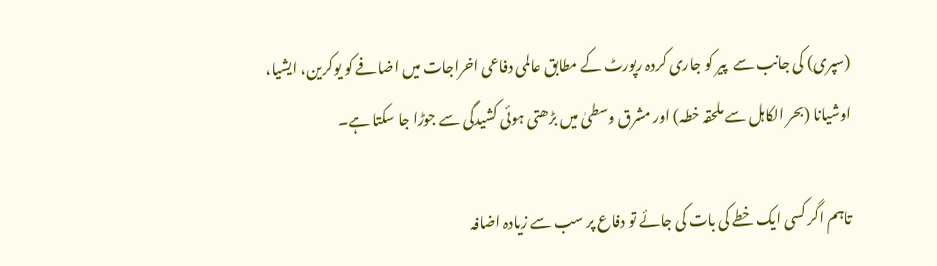(سپری) کی جانب سے  پیر کو جاری کردہ رپورٹ کے مطابق عالمی دفاعی اخراجات میں اضافے کو یوکرین، ایشیا، اوشیانا (بحر الکاہل سے ملحقہ خطہ) اور مشرق وسطیٰ میں بڑھتی ہوئی کشیدگی سے جوڑا جا سکتا ہے۔

تاہم اگر کسی ایک خطے کی بات کی جائے تو دفاع پر سب سے زیادہ اضافہ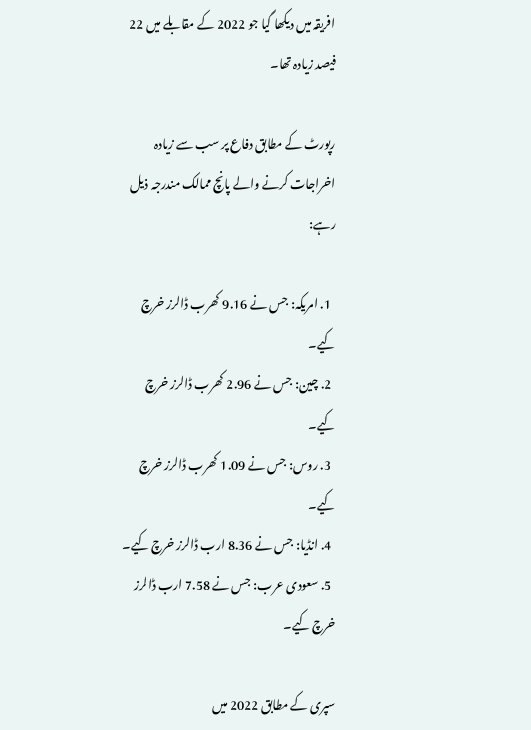افریقہ میں دیکھا گیا جو 2022 کے مقابلے میں 22 فیصد زیادہ تھا۔

رپورٹ کے مطابق دفاع پر سب سے زیادہ اخراجات کرنے والے پانچ ممالک مندرجہ ذیل رہے:

  1. امریکہ: جس نے 9.16 کھرب ڈالرز خرچ کیے۔
  2. چین: جس نے 2.96 کھرب ڈالرز خرچ کیے۔
  3. روس: جس نے 1.09 کھرب ڈالرز خرچ کیے۔
  4. انڈیا: جس نے 8.36 ارب ڈالرز خرچ کیے۔
  5. سعودی عرب: جس نے 7.58 ارب ڈالرز خرچ کیے۔

سپری کے مطابق 2022 میں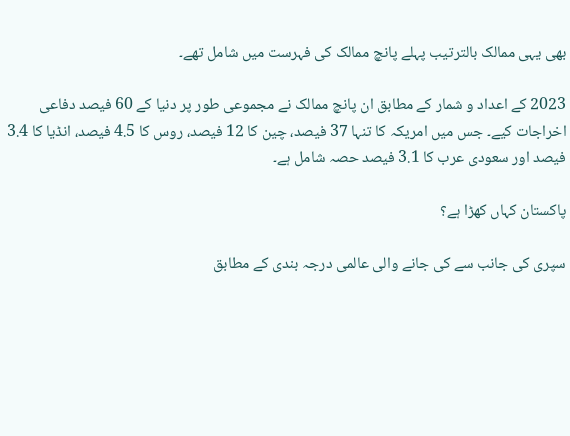بھی یہی ممالک بالترتیب پہلے پانچ ممالک کی فہرست میں شامل تھے۔

2023 کے اعداد و شمار کے مطابق ان پانچ ممالک نے مجموعی طور پر دنیا کے 60 فیصد دفاعی اخراجات کیے۔ جس میں امریکہ کا تنہا 37 فیصد، چین کا 12 فیصد، روس کا 4.5 فیصد، انڈیا کا 3.4 فیصد اور سعودی عرب کا 3.1 فیصد حصہ شامل ہے۔

پاکستان کہاں کھڑا ہے؟

سپری کی جانب سے کی جانے والی عالمی درجہ بندی کے مطابق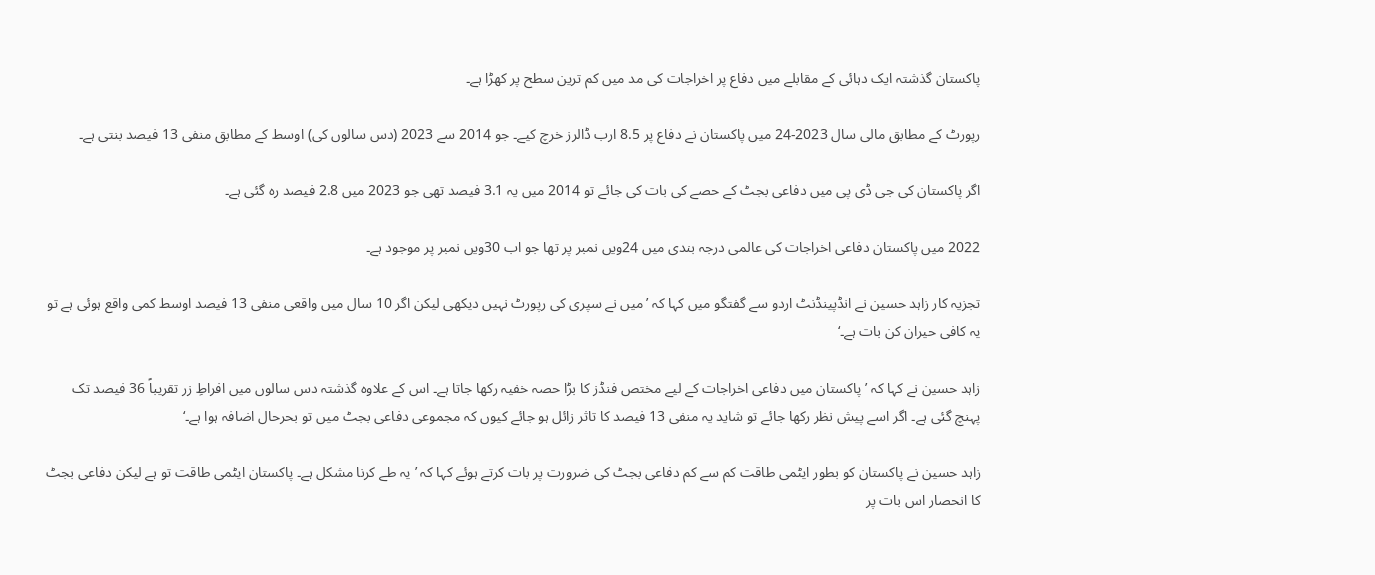پاکستان گذشتہ ایک دہائی کے مقابلے میں دفاع پر اخراجات کی مد میں کم ترین سطح پر کھڑا ہے۔

رپورٹ کے مطابق مالی سال 2023-24 میں پاکستان نے دفاع پر 8.5 ارب ڈالرز خرچ کیے۔ جو 2014 سے 2023 (دس سالوں کی) اوسط کے مطابق منفی 13 فیصد بنتی ہے۔

اگر پاکستان کی جی ڈی پی میں دفاعی بجٹ کے حصے کی بات کی جائے تو 2014 میں یہ 3.1 فیصد تھی جو 2023 میں 2.8 فیصد رہ گئی ہے۔

2022 میں پاکستان دفاعی اخراجات کی عالمی درجہ بندی میں 24ویں نمبر پر تھا جو اب 30ویں نمبر پر موجود ہے۔

تجزیہ کار زاہد حسین نے انڈپینڈنٹ اردو سے گفتگو میں کہا کہ ’میں نے سپری کی رپورٹ نہیں دیکھی لیکن اگر 10 سال میں واقعی منفی 13 فیصد اوسط کمی واقع ہوئی ہے تو یہ کافی حیران کن بات ہے۔‘

زاہد حسین نے کہا کہ ’پاکستان میں دفاعی اخراجات کے لیے مختص فنڈز کا بڑا حصہ خفیہ رکھا جاتا ہے۔ اس کے علاوہ گذشتہ دس سالوں میں افراطِ زر تقریباً 36 فیصد تک پہنچ گئی ہے۔ اگر اسے پیش نظر رکھا جائے تو شاید یہ منفی 13 فیصد کا تاثر زائل ہو جائے کیوں کہ مجموعی دفاعی بجٹ میں تو بحرحال اضافہ ہوا ہے۔‘

زاہد حسین نے پاکستان کو بطور ایٹمی طاقت کم سے کم دفاعی بجٹ کی ضرورت پر بات کرتے ہوئے کہا کہ ’یہ طے کرنا مشکل ہے۔ پاکستان ایٹمی طاقت تو ہے لیکن دفاعی بجٹ کا انحصار اس بات پر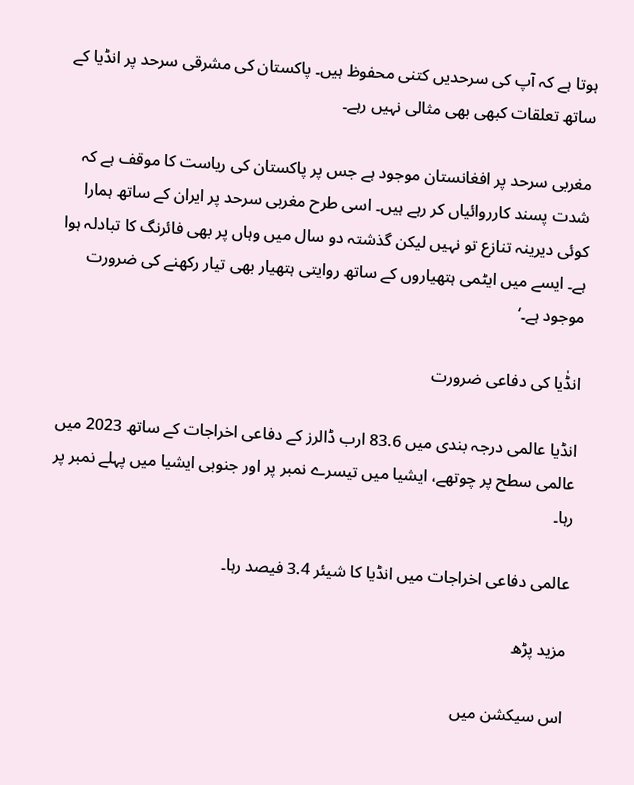ہوتا ہے کہ آپ کی سرحدیں کتنی محفوظ ہیں۔ پاکستان کی مشرقی سرحد پر انڈیا کے ساتھ تعلقات کبھی بھی مثالی نہیں رہے۔

مغربی سرحد پر افغانستان موجود ہے جس پر پاکستان کی ریاست کا موقف ہے کہ شدت پسند کارروائیاں کر رہے ہیں۔ اسی طرح مغربی سرحد پر ایران کے ساتھ ہمارا کوئی دیرینہ تنازع تو نہیں لیکن گذشتہ دو سال میں وہاں پر بھی فائرنگ کا تبادلہ ہوا ہے۔ ایسے میں ایٹمی ہتھیاروں کے ساتھ روایتی ہتھیار بھی تیار رکھنے کی ضرورت موجود ہے۔‘

انڈٰیا کی دفاعی ضرورت

انڈیا عالمی درجہ بندی میں 83.6 ارب ڈالرز کے دفاعی اخراجات کے ساتھ 2023 میں عالمی سطح پر چوتھے، ایشیا میں تیسرے نمبر پر اور جنوبی ایشیا میں پہلے نمبر پر رہا۔

عالمی دفاعی اخراجات میں انڈیا کا شیئر 3.4 فیصد رہا۔

مزید پڑھ

اس سیکشن میں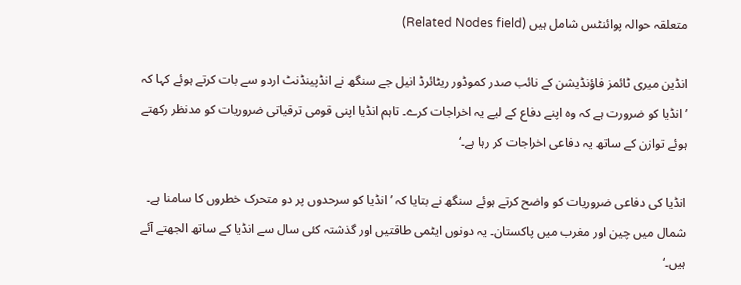متعلقہ حوالہ پوائنٹس شامل ہیں (Related Nodes field)

انڈین میری ٹائمز فاؤنڈیشن کے نائب صدر کموڈور ریٹائرڈ انیل جے سنگھ نے انڈپینڈنٹ اردو سے بات کرتے ہوئے کہا کہ ’انڈیا کو ضرورت ہے کہ وہ اپنے دفاع کے لیے یہ اخراجات کرے۔ تاہم انڈیا اپنی قومی ترقیاتی ضروریات کو مدنظر رکھتے ہوئے توازن کے ساتھ یہ دفاعی اخراجات کر رہا ہے۔‘

انڈیا کی دفاعی ضروریات کو واضح کرتے ہوئے سنگھ نے بتایا کہ ’انڈیا کو سرحدوں پر دو متحرک خطروں کا سامنا ہے۔ شمال میں چین اور مغرب میں پاکستان۔ یہ دونوں ایٹمی طاقتیں اور گذشتہ کئی سال سے انڈیا کے ساتھ الجھتے آئے ہیں۔‘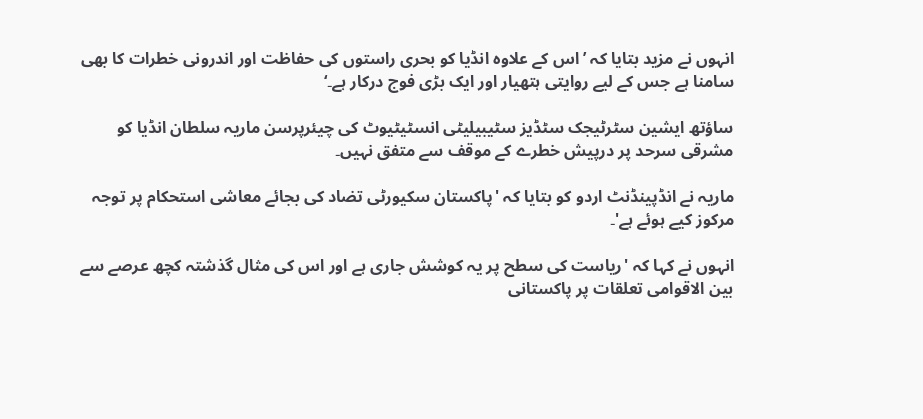انہوں نے مزید بتایا کہ ’اس کے علاوہ انڈیا کو بحری راستوں کی حفاظت اور اندرونی خطرات کا بھی سامنا ہے جس کے لیے روایتی ہتھیار اور ایک بڑی فوج درکار ہے۔‘

ساؤتھ ایشین سٹرٹیجک سٹڈیز سٹیبیلیٹی انسٹیٹیوٹ کی چیئرپرسن ماریہ سلطان انڈیا کو مشرقی سرحد پر درپیش خطرے کے موقف سے متفق نہیں۔

ماریہ نے انڈپینڈنٹ اردو کو بتایا کہ 'پاکستان سکیورٹی تضاد کی بجائے معاشی استحکام پر توجہ مرکوز کیے ہوئے ہے'۔

انہوں نے کہا کہ 'ریاست کی سطح پر یہ کوشش جاری ہے اور اس کی مثال گذشتہ کچھ عرصے سے بین الاقوامی تعلقات پر پاکستانی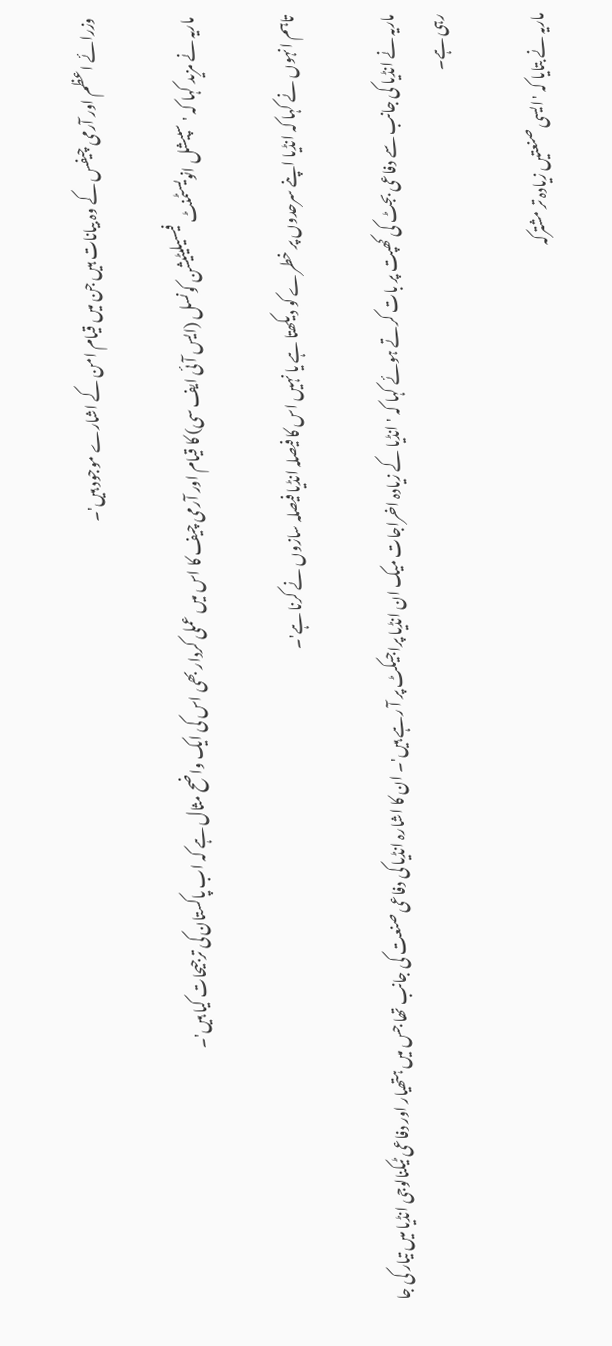وزرائے اعظم اور آرمی چیفس کے وہ بیانات ہیں جن میں قیام امن کے اشارے موجود ہیں'۔

ماریہ نے مزید کہا کہ 'سپیشل انویسٹمنٹ فیسیلیٹیشن کونسل (ایس آئی ایف سی) کا قیام اور آرمی چیف کا اس میں عملی کردار بھی اس کی ایک واضح مثال ہے کہ اب پاکستان کی ترجیحات کیا ہیں'۔

تاہم انہوں نے کہا کہ انڈیا اپنے سرحدوں پر خطرے کو دیکھتا ہے یا نہیں اس کا فیصلہ انڈیا فیصلہ سازوں نے کرنا ہے'۔

ماریہ نے انڈیا کی جانب سے دفاعی بجٹ کی کھپت پر بات کرتے ہوئے کہا کہ 'انڈیا کے زیادہ اخراجات میک ان انڈیا پراجیکٹ پر آ رہے ہیں'۔ ان کا اشارہ انڈیا کی دفاعی صنعت کی جانب تھا جس میں ہتھیار اور دفاعی ٹیکنالوجی انڈیا میں تیار کی جا رہی ہے۔

ماریہ نے بتایا کہ 'ایسی صنعتیں زیادہ تر مشترکہ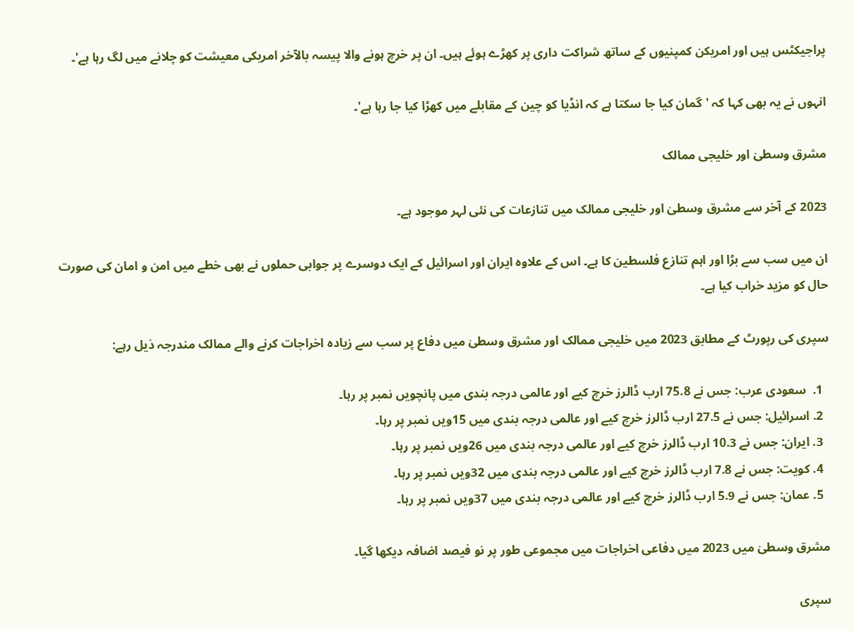پراجیکٹس ہیں اور امریکن کمپنیوں کے ساتھ شراکت داری پر کھڑے ہوئے ہیں۔ ان پر خرچ ہونے والا پیسہ بالآخر امریکی معیشت کو چلانے میں لگ رہا ہے'۔

انہوں نے یہ بھی کہا کہ 'گمان کیا جا سکتا ہے کہ انڈیا کو چین کے مقابلے میں کھڑا کیا جا رہا ہے'۔

مشرق وسطیٰ اور خلیجی ممالک

2023 کے آخر سے مشرق وسطیٰ اور خلیجی ممالک میں تنازعات کی نئی لہر موجود ہے۔

ان میں سب سے بڑا اور اہم تنازع فلسطین کا ہے۔ اس کے علاوہ ایران اور اسرائیل کے ایک دوسرے پر جوابی حملوں نے بھی خطے میں امن و امان کی صورت حال کو مزید خراب کیا ہے۔

سپری کی رپورٹ کے مطابق 2023 میں خلیجی ممالک اور مشرق وسطیٰ میں دفاع پر سب سے زیادہ اخراجات کرنے والے ممالک مندرجہ ذیل رہے:

  1.  سعودی عرب: جس نے 75.8 ارب ڈالرز خرچ کیے اور عالمی درجہ بندی میں پانچویں نمبر پر رہا۔
  2. اسرائیل: جس نے 27.5 ارب ڈالرز خرچ کیے اور عالمی درجہ بندی میں 15ویں نمبر پر رہا۔
  3. ایران: جس نے 10.3 ارب ڈالرز خرچ کیے اور عالمی درجہ بندی میں 26ویں نمبر پر رہا۔
  4. کویت: جس نے 7.8 ارب ڈالرز خرچ کیے اور عالمی درجہ بندی میں 32ویں نمبر پر رہا۔
  5. عمان: جس نے 5.9 ارب ڈالرز خرچ کیے اور عالمی درجہ بندی میں 37ویں نمبر پر رہا۔

مشرق وسطیٰ میں 2023 میں دفاعی اخراجات میں مجموعی طور پر نو فیصد اضافہ دیکھا گیا۔

سپری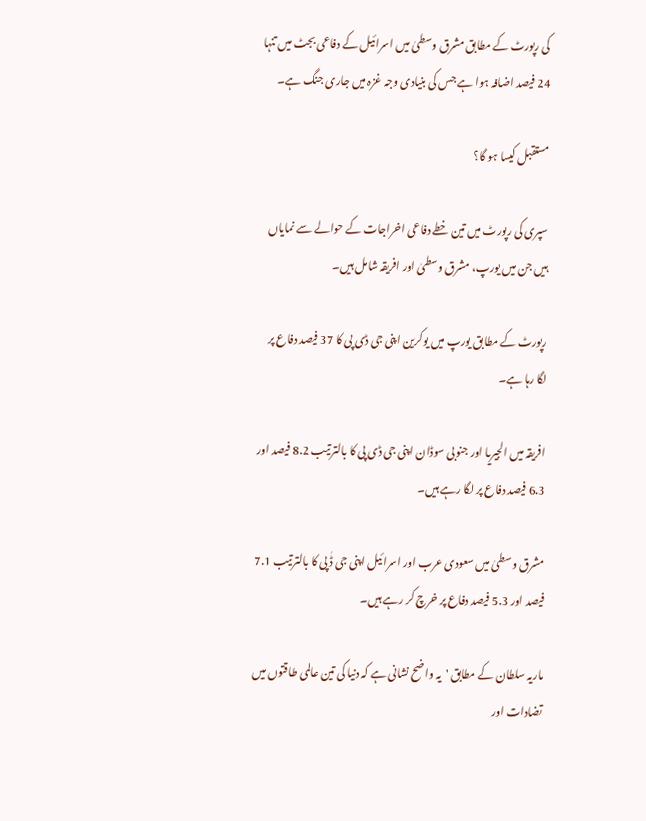کی رپورٹ کے مطابق مشرق وسطیٰ میں اسرائیل کے دفاعی بجٹ میں تنہا 24 فیصد اضافہ ہوا ہے جس کی بنیادی وجہ غزہ میں جاری جنگ ہے۔

مستقبل کیسا ہو گا؟

سپری کی رپورٹ میں تین خطے دفاعی اخراجات کے حوالے سے نمایاں ہیں جن میں یورپ، مشرق وسطیٰ اور افریقہ شامل ہیں۔

رپورٹ کے مطابق یورپ میں یوکرین اپنی جی ڈی پی کا 37 فیصد دفاع پر لگا رہا ہے۔

افریقہ میں الجیریا اور جنوبی سوڈان اپنی جی ڈی پی کا بالترتیب 8.2 فیصد اور 6.3 فیصد دفاع پر لگا رہے ہیں۔

مشرق وسطیٰ میں سعودی عرب اور اسرائیل اپنی جی ڈٰ پی کا بالترتیب 7.1 فیصد اور 5.3 فیصد دفاع پر خرچ کر رہے ہیں۔

ماریہ سلطان کے مطابق 'یہ واضح نشانی ہے کہ دنیا کی تین عالمی طاقتوں میں تضادات اور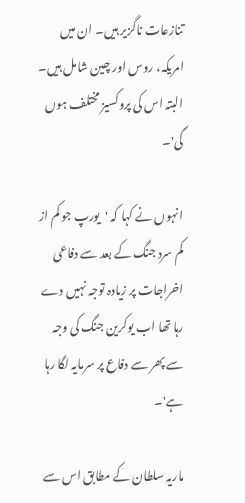تنازعات ناگزیر ہیں۔ ان میں امریکہ، روس اور چین شامل ہیں۔ البتہ اس کی پروکسیز مختلف ہوں گی'۔

انہوں نے کہا کہ 'یورپ جو کم از کم سرد جنگ کے بعد سے دفاعی اخراجات پر زیادہ توجہ نہیں دے رہا تھا اب یوکرین جنگ کی وجہ سے پھر سے دفاع پر سرمایہ لگا رہا ہے'۔

ماریہ سلطان کے مطابق اس سے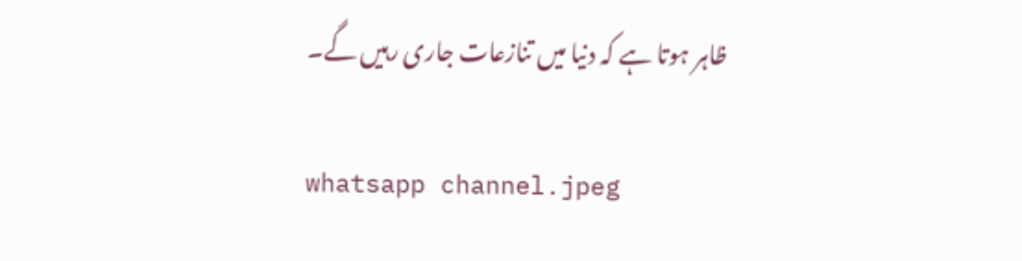ظاہر ہوتا ہے کہ دنیا میں تنازعات جاری رہیں گے۔

whatsapp channel.jpeg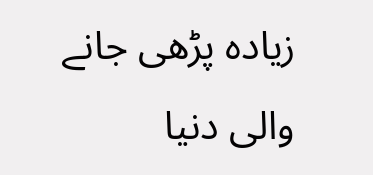زیادہ پڑھی جانے والی دنیا